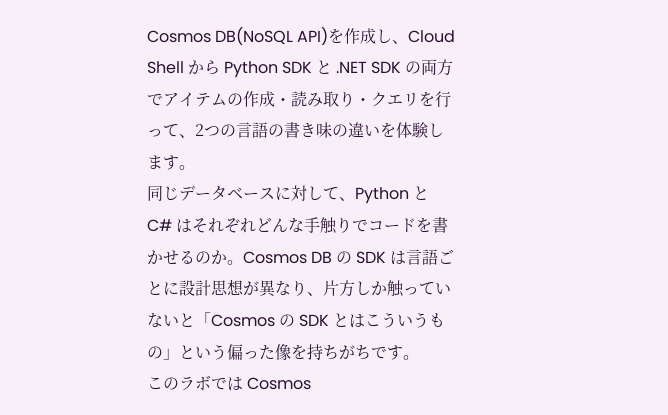Cosmos DB(NoSQL API)を作成し、Cloud Shell から Python SDK と .NET SDK の両方でアイテムの作成・読み取り・クエリを行って、2つの言語の書き味の違いを体験します。
同じデータベースに対して、Python と C# はそれぞれどんな手触りでコードを書かせるのか。Cosmos DB の SDK は言語ごとに設計思想が異なり、片方しか触っていないと「Cosmos の SDK とはこういうもの」という偏った像を持ちがちです。
このラボでは Cosmos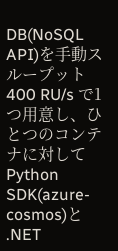DB(NoSQL API)を手動スループット 400 RU/s で1つ用意し、ひとつのコンテナに対して Python SDK(azure-cosmos)と .NET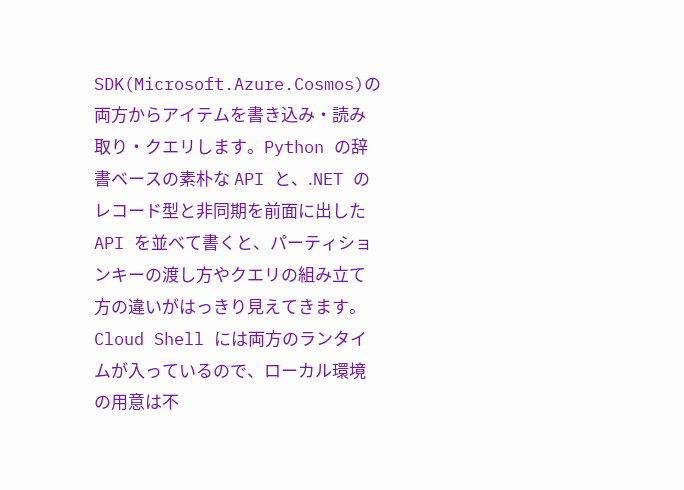SDK(Microsoft.Azure.Cosmos)の両方からアイテムを書き込み・読み取り・クエリします。Python の辞書ベースの素朴な API と、.NET のレコード型と非同期を前面に出した API を並べて書くと、パーティションキーの渡し方やクエリの組み立て方の違いがはっきり見えてきます。Cloud Shell には両方のランタイムが入っているので、ローカル環境の用意は不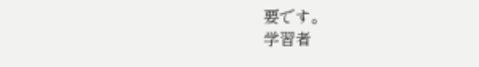要です。
学習者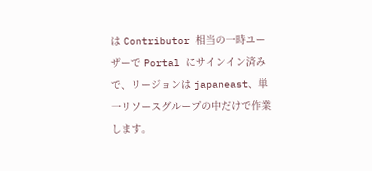は Contributor 相当の一時ユーザーで Portal にサインイン済みで、リージョンは japaneast、単一リソースグループの中だけで作業します。